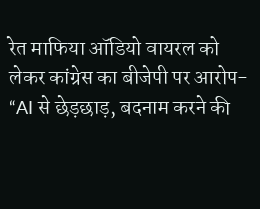रेत माफिया ऑडियो वायरल को लेकर कांग्रेस का बीजेपी पर आरोप- “AI से छेड़छाड़, बदनाम करने की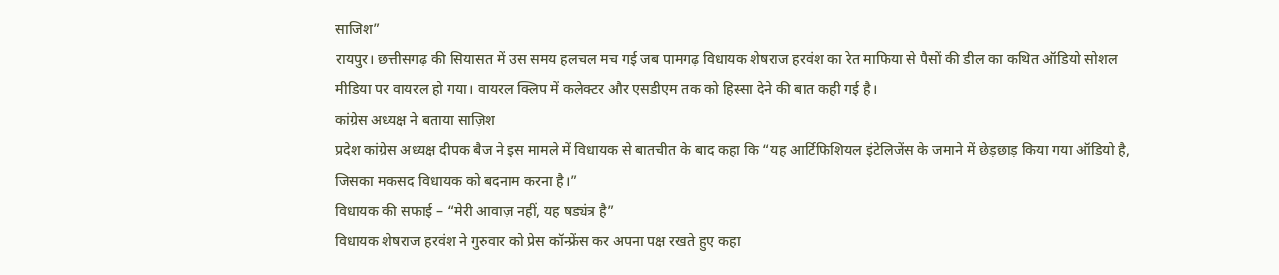साजिश”
रायपुर। छत्तीसगढ़ की सियासत में उस समय हलचल मच गई जब पामगढ़ विधायक शेषराज हरवंश का रेत माफिया से पैसों की डील का कथित ऑडियो सोशल मीडिया पर वायरल हो गया। वायरल क्लिप में कलेक्टर और एसडीएम तक को हिस्सा देने की बात कही गई है।
कांग्रेस अध्यक्ष ने बताया साज़िश
प्रदेश कांग्रेस अध्यक्ष दीपक बैज ने इस मामले में विधायक से बातचीत के बाद कहा कि “यह आर्टिफिशियल इंटेलिजेंस के जमाने में छेड़छाड़ किया गया ऑडियो है, जिसका मकसद विधायक को बदनाम करना है।”
विधायक की सफाई – “मेरी आवाज़ नहीं, यह षड्यंत्र है”
विधायक शेषराज हरवंश ने गुरुवार को प्रेस कॉन्फ्रेंस कर अपना पक्ष रखते हुए कहा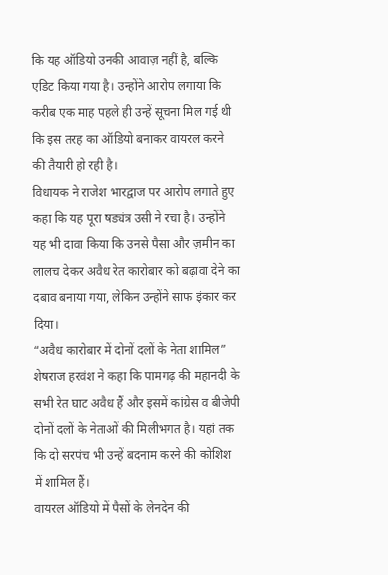कि यह ऑडियो उनकी आवाज़ नहीं है, बल्कि एडिट किया गया है। उन्होंने आरोप लगाया कि करीब एक माह पहले ही उन्हें सूचना मिल गई थी कि इस तरह का ऑडियो बनाकर वायरल करने की तैयारी हो रही है।
विधायक ने राजेश भारद्वाज पर आरोप लगाते हुए कहा कि यह पूरा षड्यंत्र उसी ने रचा है। उन्होंने यह भी दावा किया कि उनसे पैसा और ज़मीन का लालच देकर अवैध रेत कारोबार को बढ़ावा देने का दबाव बनाया गया, लेकिन उन्होंने साफ इंकार कर दिया।
“अवैध कारोबार में दोनों दलों के नेता शामिल”
शेषराज हरवंश ने कहा कि पामगढ़ की महानदी के सभी रेत घाट अवैध हैं और इसमें कांग्रेस व बीजेपी दोनों दलों के नेताओं की मिलीभगत है। यहां तक कि दो सरपंच भी उन्हें बदनाम करने की कोशिश में शामिल हैं।
वायरल ऑडियो में पैसों के लेनदेन की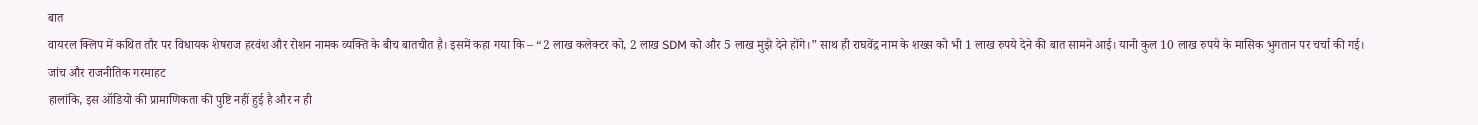बात
वायरल क्लिप में कथित तौर पर विधायक शेषराज हरवंश और रोशन नामक व्यक्ति के बीच बातचीत है। इसमें कहा गया कि – “2 लाख कलेक्टर को, 2 लाख SDM को और 5 लाख मुझे देने होंगे।” साथ ही राघवेंद्र नाम के शख्स को भी 1 लाख रुपये देने की बात सामने आई। यानी कुल 10 लाख रुपये के मासिक भुगतान पर चर्चा की गई।
जांच और राजनीतिक गरमाहट
हालांकि, इस ऑडियो की प्रामाणिकता की पुष्टि नहीं हुई है और न ही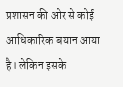प्रशासन की ओर से कोई आधिकारिक बयान आया है। लेकिन इसके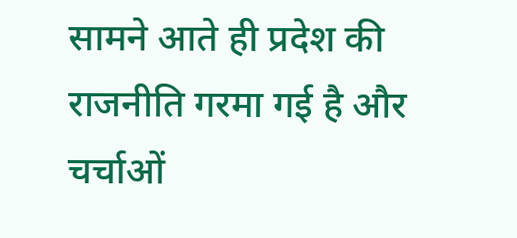सामने आते ही प्रदेश की राजनीति गरमा गई है और चर्चाओं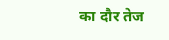का दौर तेज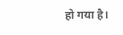हो गया है।